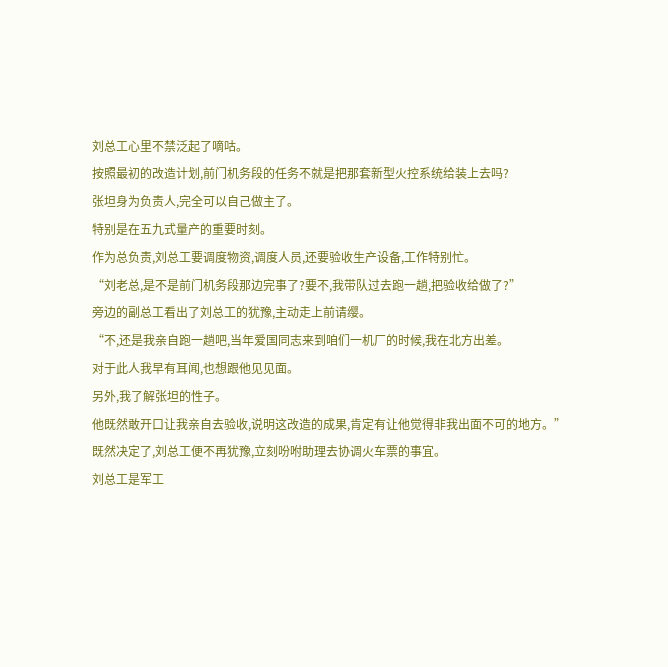刘总工心里不禁泛起了嘀咕。
按照最初的改造计划,前门机务段的任务不就是把那套新型火控系统给装上去吗?
张坦身为负责人,完全可以自己做主了。
特别是在五九式量产的重要时刻。
作为总负责,刘总工要调度物资,调度人员,还要验收生产设备,工作特别忙。
“刘老总,是不是前门机务段那边完事了?要不,我带队过去跑一趟,把验收给做了?”
旁边的副总工看出了刘总工的犹豫,主动走上前请缨。
“不,还是我亲自跑一趟吧,当年爱国同志来到咱们一机厂的时候,我在北方出差。
对于此人我早有耳闻,也想跟他见见面。
另外,我了解张坦的性子。
他既然敢开口让我亲自去验收,说明这改造的成果,肯定有让他觉得非我出面不可的地方。”
既然决定了,刘总工便不再犹豫,立刻吩咐助理去协调火车票的事宜。
刘总工是军工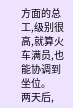方面的总工,级别很高,就算火车满员,也能协调到坐位。
两天后,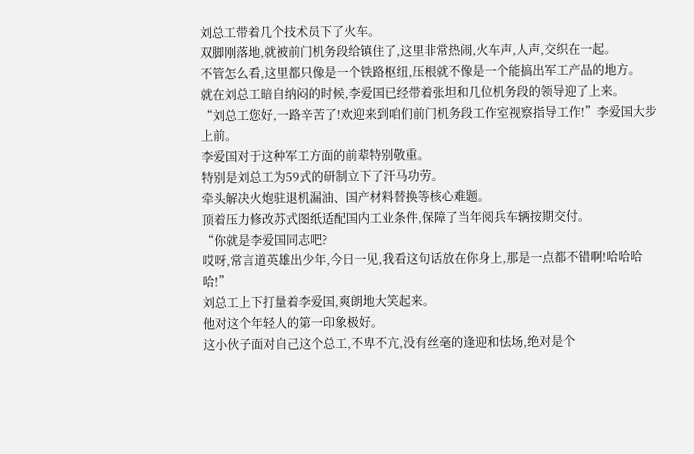刘总工带着几个技术员下了火车。
双脚刚落地,就被前门机务段给镇住了,这里非常热闹,火车声,人声,交织在一起。
不管怎么看,这里都只像是一个铁路枢纽,压根就不像是一个能搞出军工产品的地方。
就在刘总工暗自纳闷的时候,李爱国已经带着张坦和几位机务段的领导迎了上来。
“刘总工您好,一路辛苦了!欢迎来到咱们前门机务段工作室视察指导工作!”李爱国大步上前。
李爱国对于这种军工方面的前辈特别敬重。
特别是刘总工为59式的研制立下了汗马功劳。
牵头解决火炮驻退机漏油、国产材料替换等核心难题。
顶着压力修改苏式图纸适配国内工业条件,保障了当年阅兵车辆按期交付。
“你就是李爱国同志吧?
哎呀,常言道英雄出少年,今日一见,我看这句话放在你身上,那是一点都不错啊!哈哈哈哈!”
刘总工上下打量着李爱国,爽朗地大笑起来。
他对这个年轻人的第一印象极好。
这小伙子面对自己这个总工,不卑不亢,没有丝毫的逢迎和怯场,绝对是个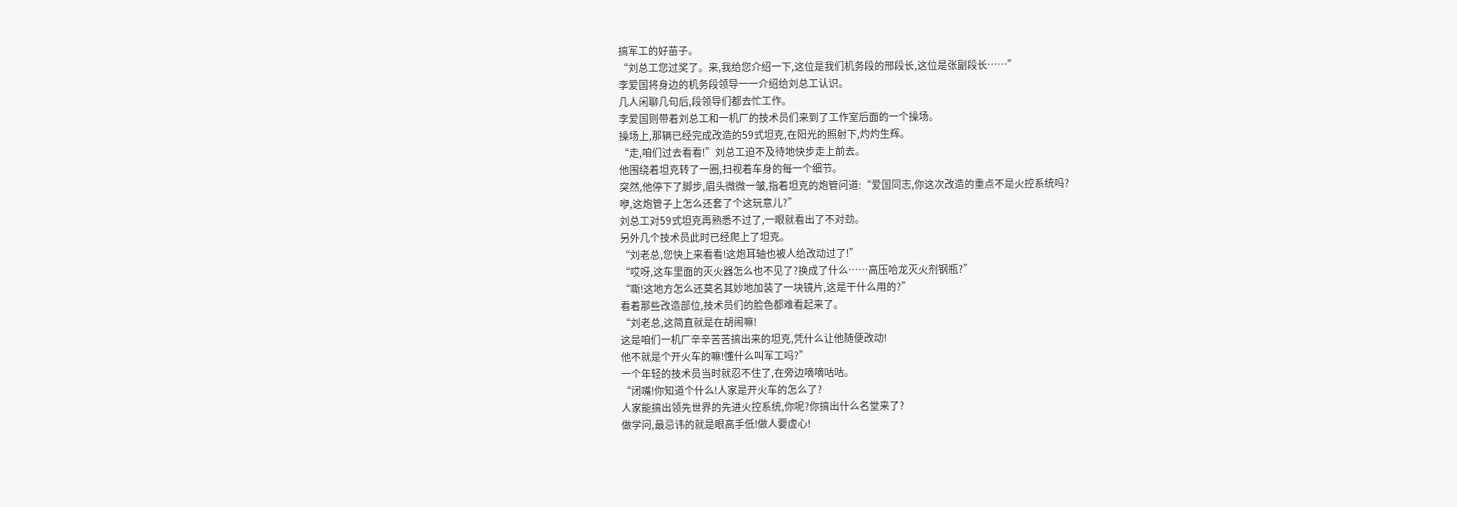搞军工的好苗子。
“刘总工您过奖了。来,我给您介绍一下,这位是我们机务段的邢段长,这位是张副段长……”
李爱国将身边的机务段领导一一介绍给刘总工认识。
几人闲聊几句后,段领导们都去忙工作。
李爱国则带着刘总工和一机厂的技术员们来到了工作室后面的一个操场。
操场上,那辆已经完成改造的59式坦克,在阳光的照射下,灼灼生辉。
“走,咱们过去看看!”刘总工迫不及待地快步走上前去。
他围绕着坦克转了一圈,扫视着车身的每一个细节。
突然,他停下了脚步,眉头微微一皱,指着坦克的炮管问道:“爱国同志,你这次改造的重点不是火控系统吗?
咿,这炮管子上怎么还套了个这玩意儿?”
刘总工对59式坦克再熟悉不过了,一眼就看出了不对劲。
另外几个技术员此时已经爬上了坦克。
“刘老总,您快上来看看!这炮耳轴也被人给改动过了!”
“哎呀,这车里面的灭火器怎么也不见了?换成了什么……高压哈龙灭火剂钢瓶?”
“嘶!这地方怎么还莫名其妙地加装了一块镜片,这是干什么用的?”
看着那些改造部位,技术员们的脸色都难看起来了。
“刘老总,这简直就是在胡闹嘛!
这是咱们一机厂辛辛苦苦搞出来的坦克,凭什么让他随便改动!
他不就是个开火车的嘛!懂什么叫军工吗?”
一个年轻的技术员当时就忍不住了,在旁边嘀嘀咕咕。
“闭嘴!你知道个什么!人家是开火车的怎么了?
人家能搞出领先世界的先进火控系统,你呢?你搞出什么名堂来了?
做学问,最忌讳的就是眼高手低!做人要虚心!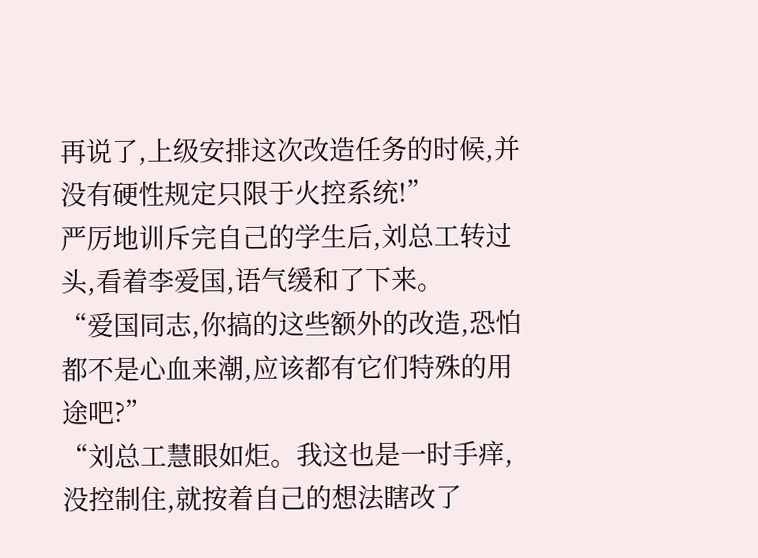再说了,上级安排这次改造任务的时候,并没有硬性规定只限于火控系统!”
严厉地训斥完自己的学生后,刘总工转过头,看着李爱国,语气缓和了下来。
“爱国同志,你搞的这些额外的改造,恐怕都不是心血来潮,应该都有它们特殊的用途吧?”
“刘总工慧眼如炬。我这也是一时手痒,没控制住,就按着自己的想法瞎改了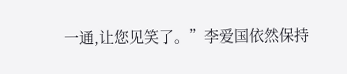一通,让您见笑了。”李爱国依然保持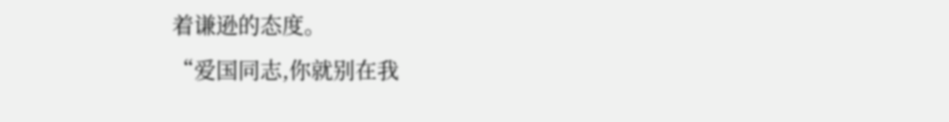着谦逊的态度。
“爱国同志,你就别在我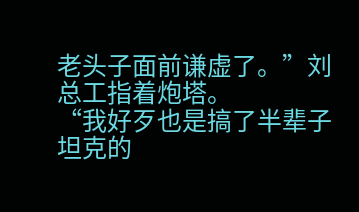老头子面前谦虚了。”刘总工指着炮塔。
“我好歹也是搞了半辈子坦克的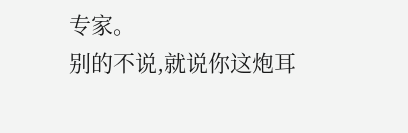专家。
别的不说,就说你这炮耳